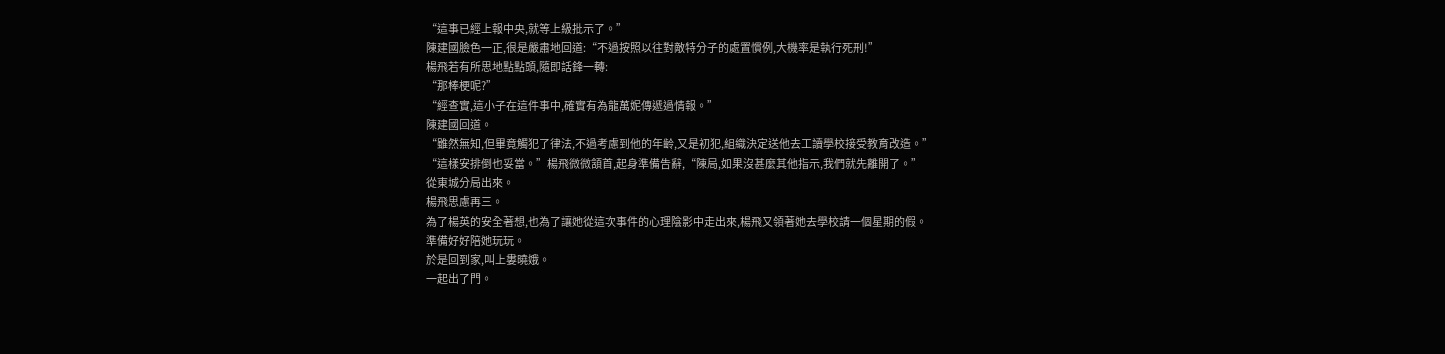“這事已經上報中央,就等上級批示了。”
陳建國臉色一正,很是嚴肅地回道:“不過按照以往對敵特分子的處置慣例,大機率是執行死刑!”
楊飛若有所思地點點頭,隨即話鋒一轉:
“那棒梗呢?”
“經查實,這小子在這件事中,確實有為龍萬妮傳遞過情報。”
陳建國回道。
“雖然無知,但畢竟觸犯了律法,不過考慮到他的年齡,又是初犯,組織決定送他去工讀學校接受教育改造。”
“這樣安排倒也妥當。”楊飛微微頷首,起身準備告辭,“陳局,如果沒甚麼其他指示,我們就先離開了。”
從東城分局出來。
楊飛思慮再三。
為了楊英的安全著想,也為了讓她從這次事件的心理陰影中走出來,楊飛又領著她去學校請一個星期的假。
準備好好陪她玩玩。
於是回到家,叫上婁曉娥。
一起出了門。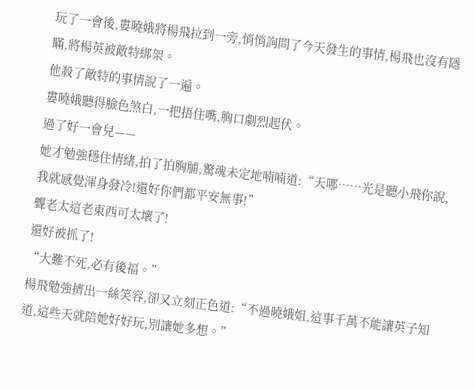玩了一會後,婁曉娥將楊飛拉到一旁,悄悄詢問了今天發生的事情,楊飛也沒有隱瞞,將楊英被敵特綁架。
他殺了敵特的事情說了一遍。
婁曉娥聽得臉色煞白,一把捂住嘴,胸口劇烈起伏。
過了好一會兒——
她才勉強穩住情緒,拍了拍胸脯,驚魂未定地喃喃道:“天哪……光是聽小飛你說,我就感覺渾身發冷!還好你們都平安無事!”
聾老太這老東西可太壞了!
還好被抓了!
“大難不死,必有後福。”
楊飛勉強擠出一絲笑容,卻又立刻正色道:“不過曉娥姐,這事千萬不能讓英子知道,這些天就陪她好好玩,別讓她多想。”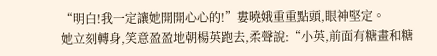“明白!我一定讓她開開心心的!”婁曉娥重重點頭,眼神堅定。
她立刻轉身,笑意盈盈地朝楊英跑去,柔聲說:“小英,前面有糖畫和糖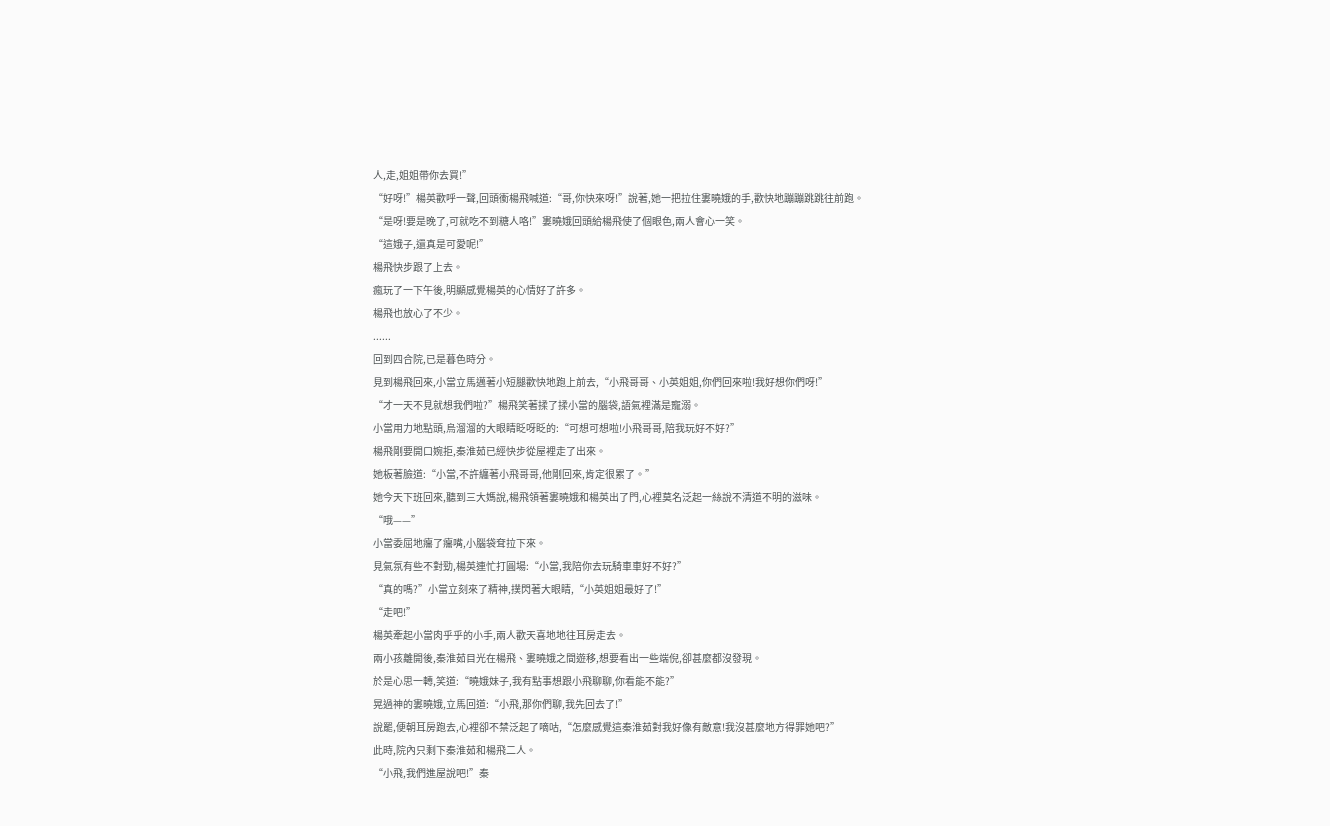人,走,姐姐帶你去買!”
“好呀!”楊英歡呼一聲,回頭衝楊飛喊道:“哥,你快來呀!”說著,她一把拉住婁曉娥的手,歡快地蹦蹦跳跳往前跑。
“是呀!要是晚了,可就吃不到糖人咯!”婁曉娥回頭給楊飛使了個眼色,兩人會心一笑。
“這娥子,還真是可愛呢!”
楊飛快步跟了上去。
瘋玩了一下午後,明顯感覺楊英的心情好了許多。
楊飛也放心了不少。
......
回到四合院,已是暮色時分。
見到楊飛回來,小當立馬邁著小短腿歡快地跑上前去,“小飛哥哥、小英姐姐,你們回來啦!我好想你們呀!”
“才一天不見就想我們啦?”楊飛笑著揉了揉小當的腦袋,語氣裡滿是寵溺。
小當用力地點頭,烏溜溜的大眼睛眨呀眨的:“可想可想啦!小飛哥哥,陪我玩好不好?”
楊飛剛要開口婉拒,秦淮茹已經快步從屋裡走了出來。
她板著臉道:“小當,不許纏著小飛哥哥,他剛回來,肯定很累了。”
她今天下班回來,聽到三大媽說,楊飛領著婁曉娥和楊英出了門,心裡莫名泛起一絲說不清道不明的滋味。
“哦——”
小當委屈地癟了癟嘴,小腦袋耷拉下來。
見氣氛有些不對勁,楊英連忙打圓場:“小當,我陪你去玩騎車車好不好?”
“真的嗎?”小當立刻來了精神,撲閃著大眼睛,“小英姐姐最好了!”
“走吧!”
楊英牽起小當肉乎乎的小手,兩人歡天喜地地往耳房走去。
兩小孩離開後,秦淮茹目光在楊飛、婁曉娥之間遊移,想要看出一些端倪,卻甚麼都沒發現。
於是心思一轉,笑道:“曉娥妹子,我有點事想跟小飛聊聊,你看能不能?”
晃過神的婁曉娥,立馬回道:“小飛,那你們聊,我先回去了!”
說罷,便朝耳房跑去,心裡卻不禁泛起了嘀咕,“怎麼感覺這秦淮茹對我好像有敵意!我沒甚麼地方得罪她吧?”
此時,院內只剩下秦淮茹和楊飛二人。
“小飛,我們進屋說吧!”秦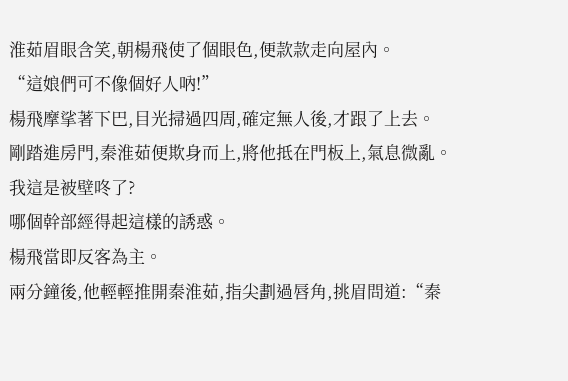淮茹眉眼含笑,朝楊飛使了個眼色,便款款走向屋內。
“這娘們可不像個好人吶!”
楊飛摩挲著下巴,目光掃過四周,確定無人後,才跟了上去。
剛踏進房門,秦淮茹便欺身而上,將他抵在門板上,氣息微亂。
我這是被壁咚了?
哪個幹部經得起這樣的誘惑。
楊飛當即反客為主。
兩分鐘後,他輕輕推開秦淮茹,指尖劃過唇角,挑眉問道:“秦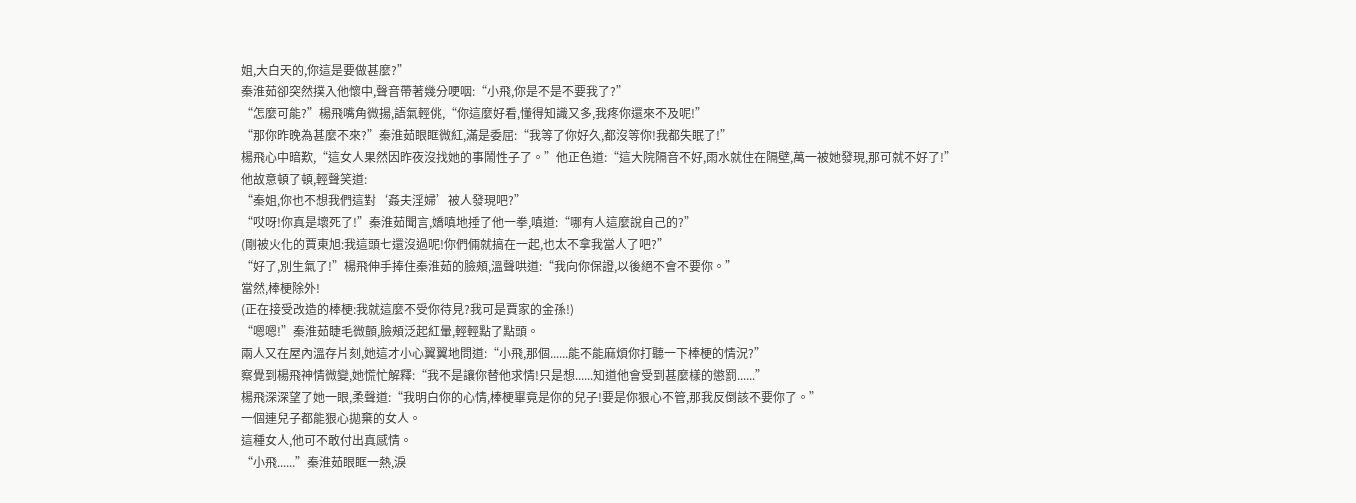姐,大白天的,你這是要做甚麼?”
秦淮茹卻突然撲入他懷中,聲音帶著幾分哽咽:“小飛,你是不是不要我了?”
“怎麼可能?”楊飛嘴角微揚,語氣輕佻,“你這麼好看,懂得知識又多,我疼你還來不及呢!”
“那你昨晚為甚麼不來?”秦淮茹眼眶微紅,滿是委屈:“我等了你好久,都沒等你!我都失眠了!”
楊飛心中暗歎,“這女人果然因昨夜沒找她的事鬧性子了。”他正色道:“這大院隔音不好,雨水就住在隔壁,萬一被她發現,那可就不好了!”
他故意頓了頓,輕聲笑道:
“秦姐,你也不想我們這對‘姦夫淫婦’被人發現吧?”
“哎呀!你真是壞死了!”秦淮茹聞言,嬌嗔地捶了他一拳,嗔道:“哪有人這麼說自己的?”
(剛被火化的賈東旭:我這頭七還沒過呢!你們倆就搞在一起,也太不拿我當人了吧?”
“好了,別生氣了!”楊飛伸手捧住秦淮茹的臉頰,溫聲哄道:“我向你保證,以後絕不會不要你。”
當然,棒梗除外!
(正在接受改造的棒梗:我就這麼不受你待見?我可是賈家的金孫!)
“嗯嗯!”秦淮茹睫毛微顫,臉頰泛起紅暈,輕輕點了點頭。
兩人又在屋內溫存片刻,她這才小心翼翼地問道:“小飛,那個......能不能麻煩你打聽一下棒梗的情況?”
察覺到楊飛神情微變,她慌忙解釋:“我不是讓你替他求情!只是想......知道他會受到甚麼樣的懲罰......”
楊飛深深望了她一眼,柔聲道:“我明白你的心情,棒梗畢竟是你的兒子!要是你狠心不管,那我反倒該不要你了。”
一個連兒子都能狠心拋棄的女人。
這種女人,他可不敢付出真感情。
“小飛......”秦淮茹眼眶一熱,淚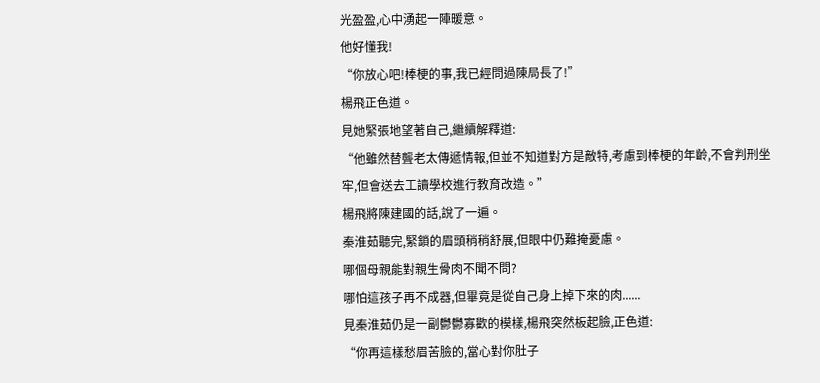光盈盈,心中湧起一陣暖意。
他好懂我!
“你放心吧!棒梗的事,我已經問過陳局長了!”
楊飛正色道。
見她緊張地望著自己,繼續解釋道:
“他雖然替聾老太傳遞情報,但並不知道對方是敵特,考慮到棒梗的年齡,不會判刑坐牢,但會送去工讀學校進行教育改造。”
楊飛將陳建國的話,說了一遍。
秦淮茹聽完,緊鎖的眉頭稍稍舒展,但眼中仍難掩憂慮。
哪個母親能對親生骨肉不聞不問?
哪怕這孩子再不成器,但畢竟是從自己身上掉下來的肉......
見秦淮茹仍是一副鬱鬱寡歡的模樣,楊飛突然板起臉,正色道:
“你再這樣愁眉苦臉的,當心對你肚子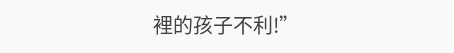裡的孩子不利!”